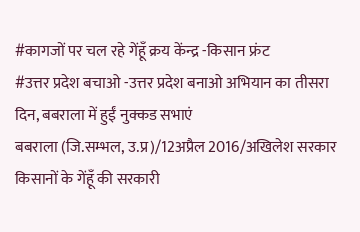#कागजों पर चल रहे गेंहूँ क्रय केंन्द्र -किसान फ्रंट
#उत्तर प्रदेश बचाओ -उत्तर प्रदेश बनाओ अभियान का तीसरा दिन, बबराला में हुईं नुक्कड सभाएं
बबराला (जि.सम्भल, उ.प्र)/12अप्रैल 2016/अखिलेश सरकार किसानों के गेंहूँ की सरकारी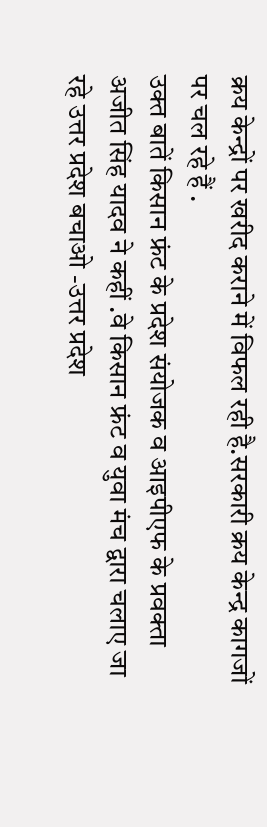क्रय केन्द्रों पर खरीद कराने में विफल रही है.सरकारी क्रय केन्द्र कागजों पर चल रहे हैं .
उक्त बातें किसान फ्रंट के प्रदेश संयोजक व आइपीएफ के प्रवक्ता अजीत सिंह यादव ने कहीं .वे किसान फ्रंट व युवा मंच द्वारा चलाए जा रहे उत्तर प्रदेश बचाओ -उत्तर प्रदेश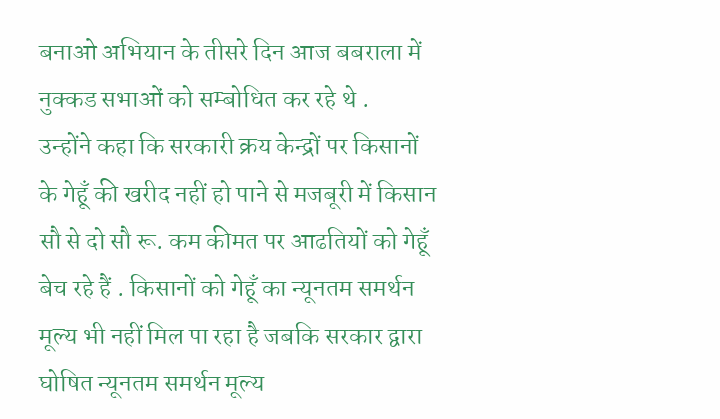बनाओ अभियान के तीसरे दिन आज बबराला में नुक्कड सभाओं को सम्बोधित कर रहे थे .
उन्होंने कहा कि सरकारी क्रय केन्द्रों पर किसानों के गेहूँ की खरीद नहीं हो पाने से मजबूरी में किसान सौ से दो सौ रू. कम कीमत पर आढतियों को गेहूँ बेच रहे हैं . किसानों को गेहूँ का न्यूनतम समर्थन मूल्य भी नहीं मिल पा रहा है जबकि सरकार द्वारा घोषित न्यूनतम समर्थन मूल्य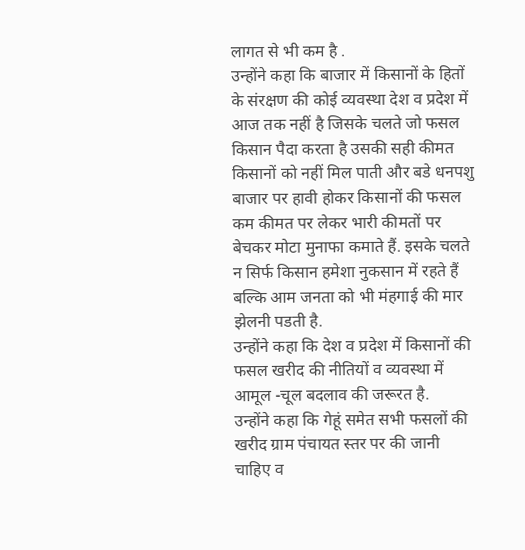लागत से भी कम है .
उन्होंने कहा कि बाजार में किसानों के हितों के संरक्षण की कोई व्यवस्था देश व प्रदेश में आज तक नहीं है जिसके चलते जो फसल किसान पैदा करता है उसकी सही कीमत किसानों को नहीं मिल पाती और बडे धनपशु बाजार पर हावी होकर किसानों की फसल कम कीमत पर लेकर भारी कीमतों पर बेचकर मोटा मुनाफा कमाते हैं. इसके चलते न सिर्फ किसान हमेशा नुकसान में रहते हैं बल्कि आम जनता को भी मंहगाई की मार झेलनी पडती है.
उन्होंने कहा कि देश व प्रदेश में किसानों की फसल खरीद की नीतियों व व्यवस्था में
आमूल -चूल बदलाव की जरूरत है.
उन्होंने कहा कि गेहूं समेत सभी फसलों की खरीद ग्राम पंचायत स्तर पर की जानी चाहिए व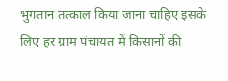भुगतान तत्काल किया जाना चाहिए इसके लिए हर ग्राम पंचायत में किसानों की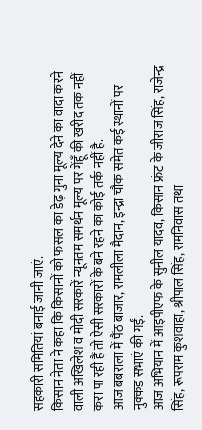सहकारी समितियां बनाई जानी जाएं.
किसान नेता ने कहा कि किसानों को फसल का डेढ़ गुना मूल्य देने का वादा करने वाली अखिलेश व मोदी सरकारें न्यूनतम समर्थन मूल्य पर गेंहूँ की खरीद तक नहीं करा पा रही हैं तो ऐसी सरकारों के बने रहने का कोई तर्क नहीं है.
आज बबराला में पैंठ बाजार, रामलीला मैदान, इन्द्रा चौक समेत कई स्थानों पर नुक्कड सभाएं की गईं.
आज अभियान में आइपीएफ के सुनील यादव, किसान फ्रंट के जीराज सिंह, राजेन्द्र सिंह, रूपराम कुशवाहा, श्रीपाल सिंह, रामनिवास तथा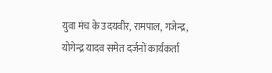युवा मंच के उदयवीर, रामपाल, गजेन्द्र, योगेन्द्र यादव समेत दर्जनों कार्यकर्ता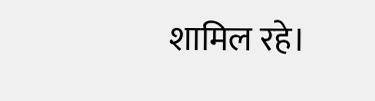शामिल रहे।